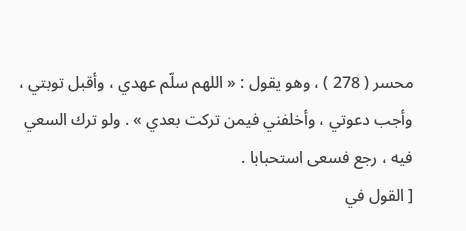محسر ( 278 ) ، وهو يقول : « اللهم سلّم عهدي ، وأقبل توبتي ، وأجب دعوتي ، وأخلفني فيمن تركت بعدي » . ولو ترك السعي فيه ، رجع فسعى استحبابا .
[ القول في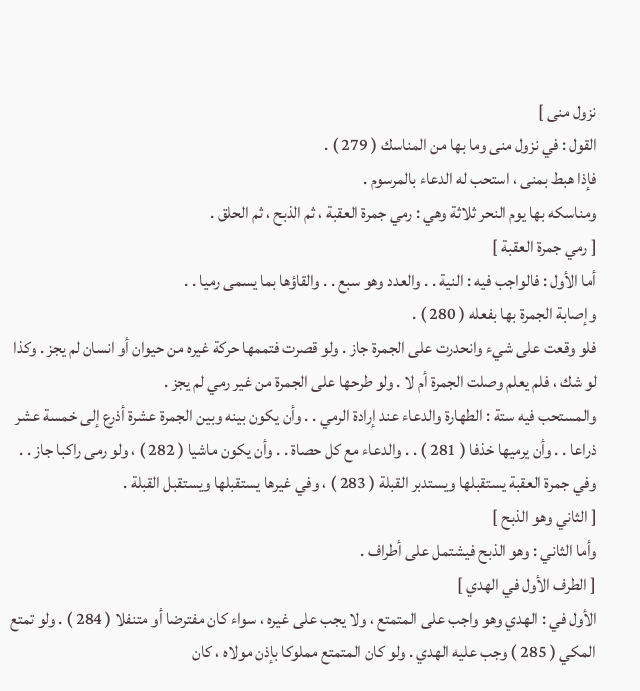نزول منى ]
القول : في نزول منى وما بها من المناسك ( 279 ) .
فإذا هبط بمنى ، استحب له الدعاء بالمرسوم .
ومناسكه بها يوم النحر ثلاثة وهي : رمي جمرة العقبة ، ثم الذبح ، ثم الحلق .
[ رمي جمرة العقبة ]
أما الأول : فالواجب فيه : النية . . والعدد وهو سبع . . والقاؤها بما يسمى رميا . .
وإصابة الجمرة بها بفعله ( 280 ) .
فلو وقعت على شيء وانحدرت على الجمرة جاز . ولو قصرت فتممها حركة غيره من حيوان أو انسان لم يجز . وكذا لو شك ، فلم يعلم وصلت الجمرة أم لا . ولو طرحها على الجمرة من غير رمي لم يجز .
والمستحب فيه ستة : الطهارة والدعاء عند إرادة الرمي . . وأن يكون بينه وبين الجمرة عشرة أذرع إلى خمسة عشر ذراعا . . وأن يرميها خذفا ( 281 ) . . والدعاء مع كل حصاة . . وأن يكون ماشيا ( 282 ) ، ولو رمى راكبا جاز . . وفي جمرة العقبة يستقبلها ويستدبر القبلة ( 283 ) ، وفي غيرها يستقبلها ويستقبل القبلة .
[ الثاني وهو الذبح ]
وأما الثاني : وهو الذبح فيشتمل على أطراف .
[ الطرف الأول في الهدي ]
الأول في : الهدي وهو واجب على المتمتع ، ولا يجب على غيره ، سواء كان مفترضا أو متنفلا ( 284 ) . ولو تمتع المكي ( 285 ) وجب عليه الهدي . ولو كان المتمتع مملوكا بإذن مولاه ، كان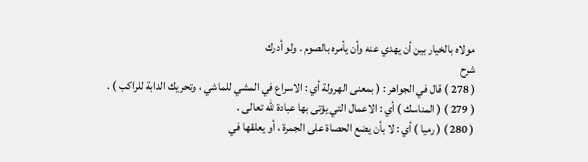مولاه بالخيار بين أن يهدي عنه وأن يأمره بالصوم . ولو أدرك
شرح
( 278 ) قال في الجواهر : ( بمعنى الهرولة أي : الاسراع في المشي للماشي ، وتحريك الدابة للراكب ) .
( 279 ) ( المناسك ) أي : الاعمال التي يؤتى بها عبادة للّه تعالى .
( 280 ) ( رميا ) أي : لا بأن يضع الحصاة على الجمرة ، أو يعلقها في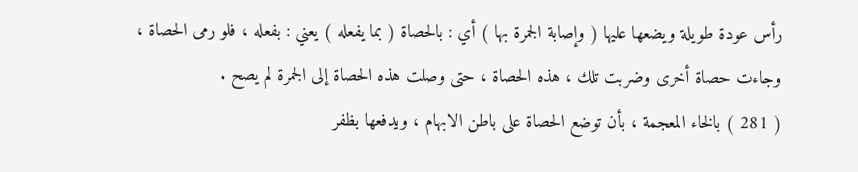رأس عودة طويلة ويضعها عليها ( وإصابة الجمرة بها ) أي : بالحصاة ( بما يفعله ) يعني : بفعله ، فلو رمى الحصاة ، وجاءت حصاة أخرى وضربت تلك ، هذه الحصاة ، حتى وصلت هذه الحصاة إلى الجمرة لم يصح .
( 281 ) بالخاء المعجمة ، بأن توضع الحصاة على باطن الابهام ، ويدفعها بظفر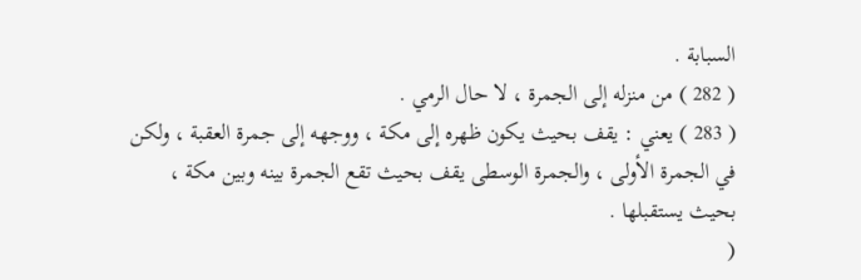السبابة .
( 282 ) من منزله إلى الجمرة ، لا حال الرمي .
( 283 ) يعني : يقف بحيث يكون ظهره إلى مكة ، ووجهه إلى جمرة العقبة ، ولكن في الجمرة الأولى ، والجمرة الوسطى يقف بحيث تقع الجمرة بينه وبين مكة ، بحيث يستقبلها .
(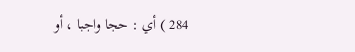284 ) أي : حجا واجبا ، أو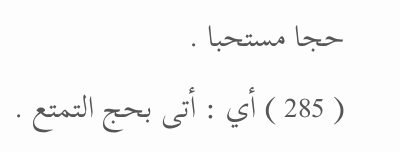حجا مستحبا .
( 285 ) أي : أتى بحج التمتع .